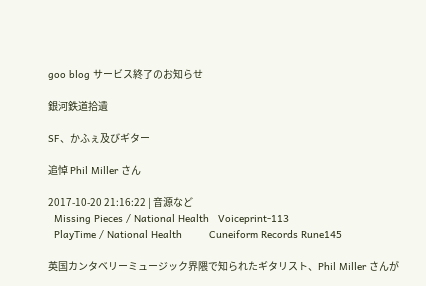goo blog サービス終了のお知らせ

銀河鉄道拾遺

SF、かふぇ及びギター

追悼 Phil Miller さん

2017-10-20 21:16:22 | 音源など
  Missing Pieces / National Health   Voiceprint-113
  PlayTime / National Health         Cuneiform Records Rune145

英国カンタベリーミュージック界隈で知られたギタリスト、Phil Miller さんが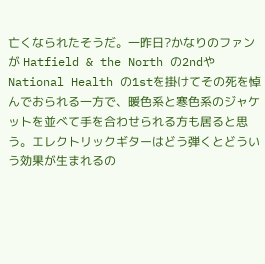亡くなられたそうだ。一昨日?かなりのファンが Hatfield & the North の2ndや National Health の1stを掛けてその死を悼んでおられる一方で、暖色系と寒色系のジャケットを並べて手を合わせられる方も居ると思う。エレクトリックギターはどう弾くとどういう効果が生まれるの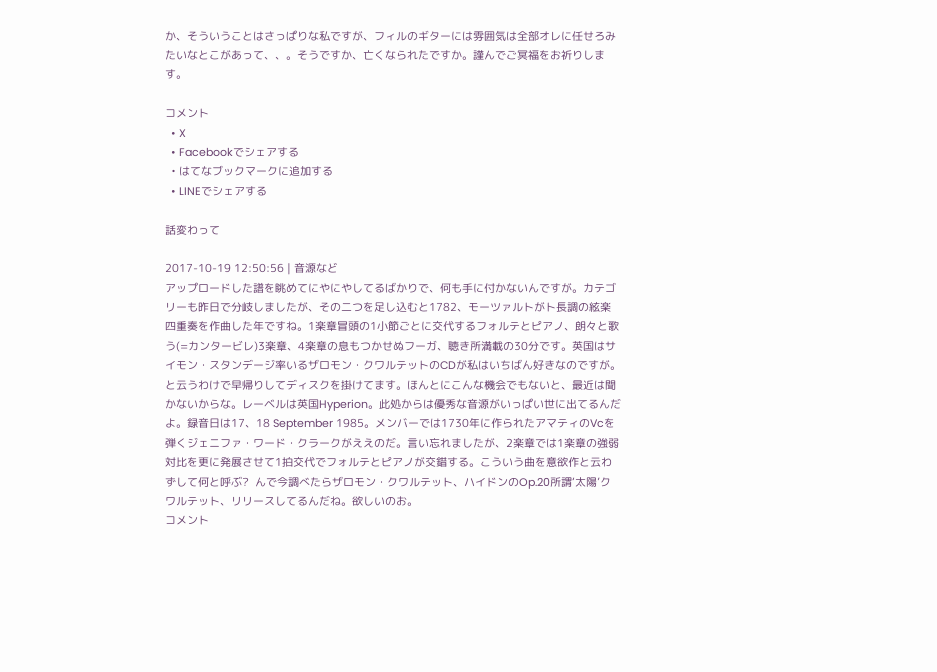か、そういうことはさっぱりな私ですが、フィルのギターには雰囲気は全部オレに任せろみたいなとこがあって、、。そうですか、亡くなられたですか。謹んでご冥福をお祈りします。

コメント
  • X
  • Facebookでシェアする
  • はてなブックマークに追加する
  • LINEでシェアする

話変わって

2017-10-19 12:50:56 | 音源など
アップロードした譜を眺めてにやにやしてるばかりで、何も手に付かないんですが。カテゴリーも昨日で分岐しましたが、その二つを足し込むと1782、モーツァルトがト長調の絃楽四重奏を作曲した年ですね。1楽章冒頭の1小節ごとに交代するフォルテとピアノ、朗々と歌う(=カンタービレ)3楽章、4楽章の息もつかせぬフーガ、聴き所満載の30分です。英国はサイモン・スタンデージ率いるザロモン・クワルテットのCDが私はいちばん好きなのですが。  と云うわけで早帰りしてディスクを掛けてます。ほんとにこんな機会でもないと、最近は聞かないからな。レーベルは英国Hyperion。此処からは優秀な音源がいっぱい世に出てるんだよ。録音日は17、18 September 1985。メンバーでは1730年に作られたアマティのVcを弾くジェニファ・ワード・クラークがええのだ。言い忘れましたが、2楽章では1楽章の強弱対比を更に発展させて1拍交代でフォルテとピアノが交錯する。こういう曲を意欲作と云わずして何と呼ぶ?  んで今調べたらザロモン・クワルテット、ハイドンのOp.20所謂‘太陽’クワルテット、リリースしてるんだね。欲しいのお。
コメント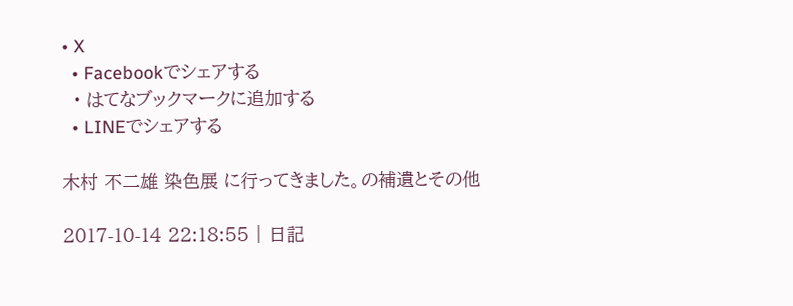• X
  • Facebookでシェアする
  • はてなブックマークに追加する
  • LINEでシェアする

木村 不二雄 染色展 に行ってきました。の補遺とその他

2017-10-14 22:18:55 | 日記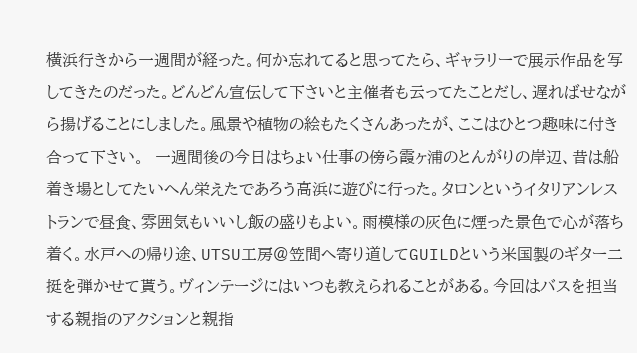横浜行きから一週間が経った。何か忘れてると思ってたら、ギャラリーで展示作品を写してきたのだった。どんどん宣伝して下さいと主催者も云ってたことだし、遅ればせながら揚げることにしました。風景や植物の絵もたくさんあったが、ここはひとつ趣味に付き合って下さい。  一週間後の今日はちょい仕事の傍ら霞ヶ浦のとんがりの岸辺、昔は船着き場としてたいへん栄えたであろう高浜に遊びに行った。タロンというイタリアンレストランで昼食、雰囲気もいいし飯の盛りもよい。雨模様の灰色に煙った景色で心が落ち着く。水戸への帰り途、UTSU工房@笠間へ寄り道してGUILDという米国製のギター二挺を弾かせて貰う。ヴィンテージにはいつも教えられることがある。今回はバスを担当する親指のアクションと親指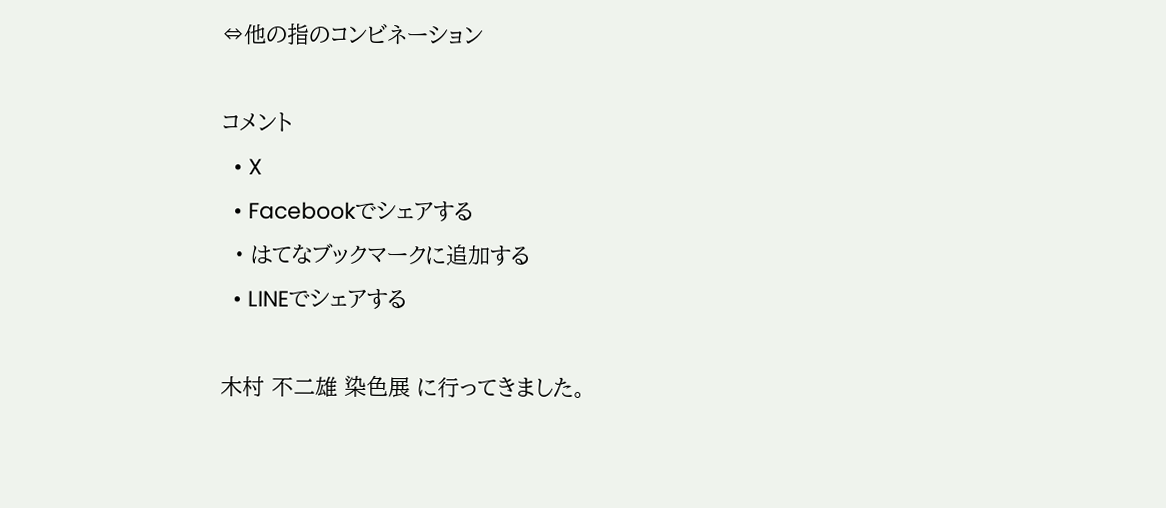⇔他の指のコンビネーション

コメント
  • X
  • Facebookでシェアする
  • はてなブックマークに追加する
  • LINEでシェアする

木村 不二雄 染色展 に行ってきました。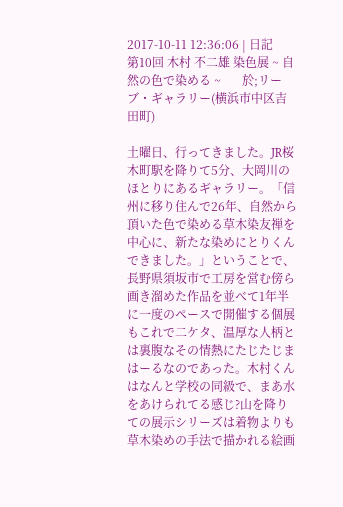2017-10-11 12:36:06 | 日記
第10回 木村 不二雄 染色展 ~ 自然の色で染める ~       於;リーブ・ギャラリー(横浜市中区吉田町)

土曜日、行ってきました。JR桜木町駅を降りて5分、大岡川のほとりにあるギャラリー。「信州に移り住んで26年、自然から頂いた色で染める草木染友禅を中心に、新たな染めにとりくんできました。」ということで、長野県須坂市で工房を営む傍ら画き溜めた作品を並べて1年半に一度のペースで開催する個展もこれで二ケタ、温厚な人柄とは裏腹なその情熱にたじたじまはーるなのであった。木村くんはなんと学校の同級で、まあ水をあけられてる感じ?山を降りての展示シリーズは着物よりも草木染めの手法で描かれる絵画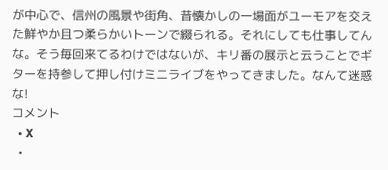が中心で、信州の風景や街角、昔懐かしの一場面がユーモアを交えた鮮やか且つ柔らかいトーンで綴られる。それにしても仕事してんな。そう毎回来てるわけではないが、キリ番の展示と云うことでギターを持参して押し付けミニライブをやってきました。なんて迷惑な!
コメント
  • X
  •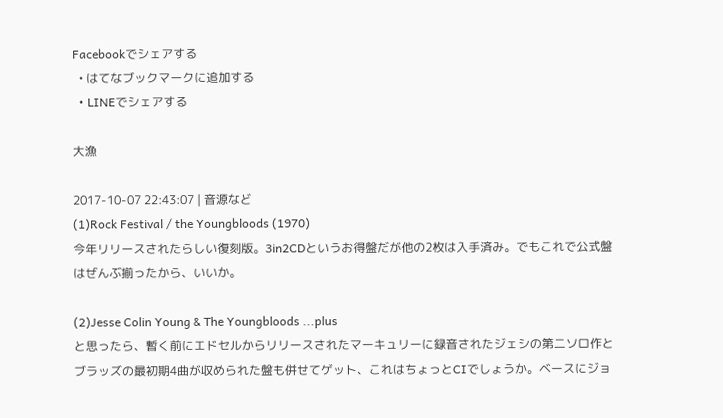Facebookでシェアする
  • はてなブックマークに追加する
  • LINEでシェアする

大漁

2017-10-07 22:43:07 | 音源など
(1)Rock Festival / the Youngbloods (1970)
今年リリースされたらしい復刻版。3in2CDというお得盤だが他の2枚は入手済み。でもこれで公式盤はぜんぶ揃ったから、いいか。

(2)Jesse Colin Young & The Youngbloods ...plus
と思ったら、暫く前にエドセルからリリースされたマーキュリーに録音されたジェシの第二ソロ作とブラッズの最初期4曲が収められた盤も併せてゲット、これはちょっとCIでしょうか。ベースにジョ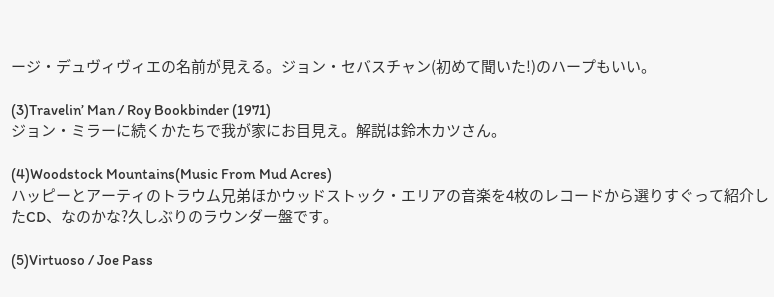ージ・デュヴィヴィエの名前が見える。ジョン・セバスチャン(初めて聞いた!)のハープもいい。

(3)Travelin’ Man / Roy Bookbinder (1971)
ジョン・ミラーに続くかたちで我が家にお目見え。解説は鈴木カツさん。

(4)Woodstock Mountains(Music From Mud Acres)
ハッピーとアーティのトラウム兄弟ほかウッドストック・エリアの音楽を4枚のレコードから選りすぐって紹介したCD、なのかな?久しぶりのラウンダー盤です。

(5)Virtuoso / Joe Pass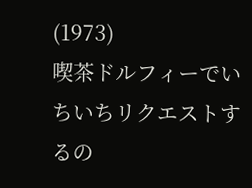(1973)
喫茶ドルフィーでいちいちリクエストするの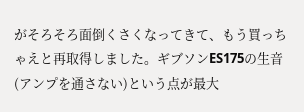がそろそろ面倒くさくなってきて、もう買っちゃえと再取得しました。ギブソンES175の生音(アンプを通さない)という点が最大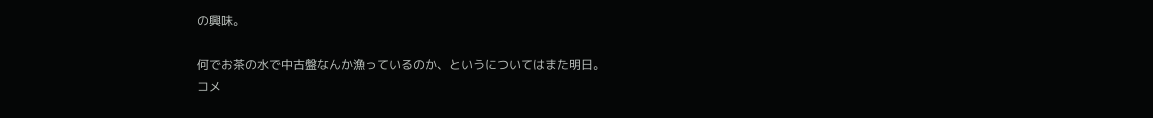の興味。

何でお茶の水で中古盤なんか漁っているのか、というについてはまた明日。
コメ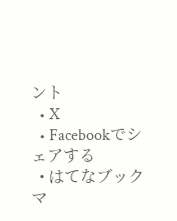ント
  • X
  • Facebookでシェアする
  • はてなブックマ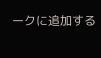ークに追加する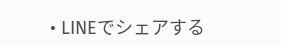• LINEでシェアする